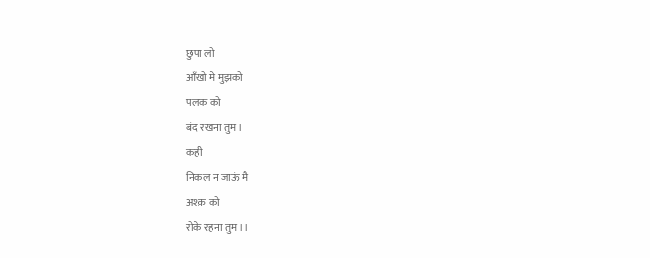छुपा लो
आँखो मे मुझको
पलक को
बंद रखना तुम ।
कही
निकल न जाऊं मै
अश्क़ को
रोके रहना तुम ।।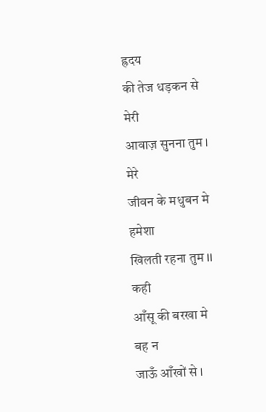ह्रदय
की तेज धड़कन से
मेरी
आवाज़ सुनना तुम ।
मेरे
जीवन के मधुबन मे
हमेशा
खिलती रहना तुम ।।
कही
आँसू की बरखा मे
बह न
जाऊँ आँखों से ।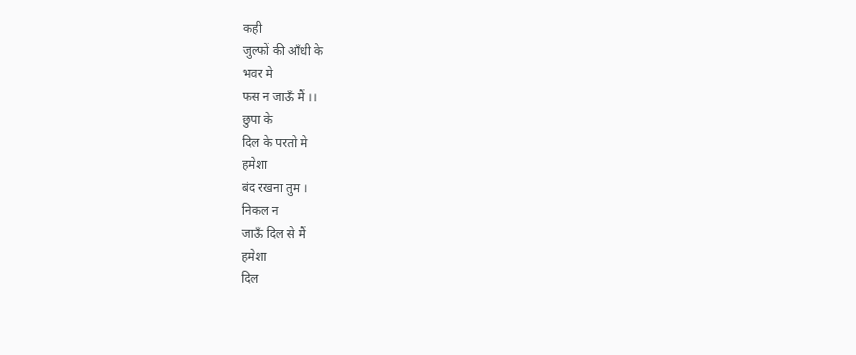कही
जुल्फों की आँधी के
भवर मे
फस न जाऊँ मैं ।।
छुपा के
दिल के परतो मे
हमेशा
बंद रखना तुम ।
निकल न
जाऊँ दिल से मैं
हमेशा
दिल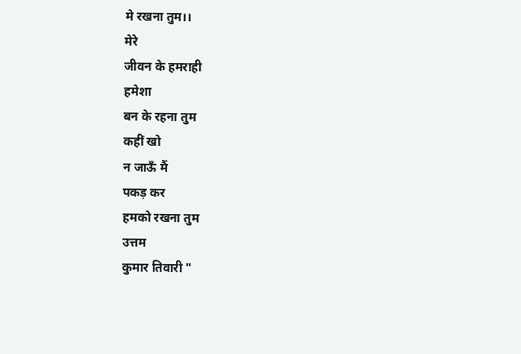मे रखना तुम।।
मेरे
जीवन के हमराही
हमेशा
बन के रहना तुम
कहीं खो
न जाऊँ मैं
पकड़ कर
हमको रखना तुम
उत्तम
कुमार तिवारी "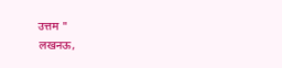उत्तम "
लखनऊ,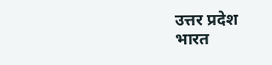उत्तर प्रदेश
भारत